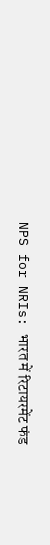NPS for NRIs: भारत में रिटायरमेंट फंड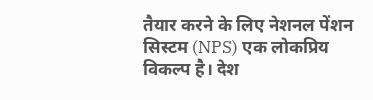तैयार करने के लिए नेशनल पेंशन सिस्टम (NPS) एक लोकप्रिय विकल्प है। देश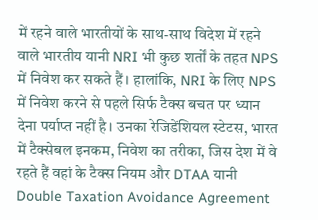में रहने वाले भारतीयों के साथ-साथ विदेश में रहने वाले भारतीय यानी NRI भी कुछ शर्तों के तहत NPS में निवेश कर सकते हैं। हालांकि, NRI के लिए NPS में निवेश करने से पहले सिर्फ टैक्स बचत पर ध्यान देना पर्याप्त नहीं है। उनका रेजिडेंशियल स्टेटस, भारत में टैक्सेबल इनकम, निवेश का तरीका, जिस देश में वे रहते हैं वहां के टैक्स नियम और DTAA यानी Double Taxation Avoidance Agreement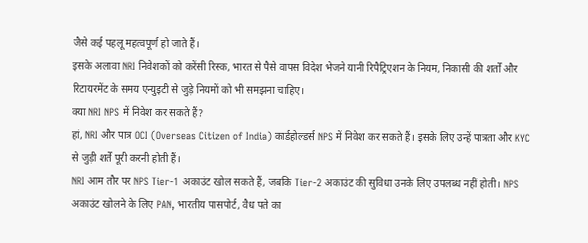जैसे कई पहलू महत्वपूर्ण हो जाते हैं।
इसके अलावा NRI निवेशकों को करेंसी रिस्क, भारत से पैसे वापस विदेश भेजने यानी रिपैट्रिएशन के नियम, निकासी की शर्तों और रिटायरमेंट के समय एन्युइटी से जुड़े नियमों को भी समझना चाहिए।
क्या NRI NPS में निवेश कर सकते हैं?
हां, NRI और पात्र OCI (Overseas Citizen of India) कार्डहोल्डर्स NPS में निवेश कर सकते हैं। इसके लिए उन्हें पात्रता और KYC से जुड़ी शर्तें पूरी करनी होती हैं।
NRI आम तौर पर NPS Tier-1 अकाउंट खोल सकते हैं, जबकि Tier-2 अकाउंट की सुविधा उनके लिए उपलब्ध नहीं होती। NPS अकाउंट खोलने के लिए PAN, भारतीय पासपोर्ट, वैध पते का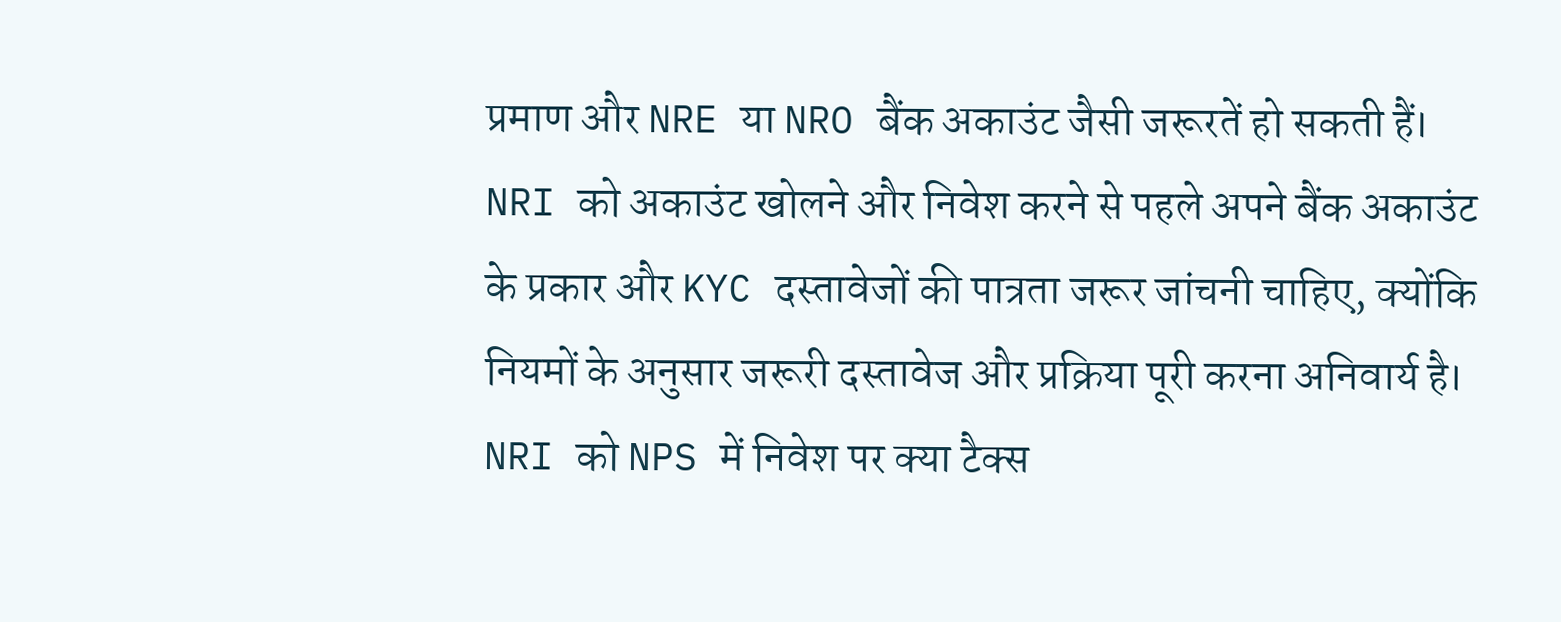प्रमाण और NRE या NRO बैंक अकाउंट जैसी जरूरतें हो सकती हैं।
NRI को अकाउंट खोलने और निवेश करने से पहले अपने बैंक अकाउंट के प्रकार और KYC दस्तावेजों की पात्रता जरूर जांचनी चाहिए, क्योंकि नियमों के अनुसार जरूरी दस्तावेज और प्रक्रिया पूरी करना अनिवार्य है।
NRI को NPS में निवेश पर क्या टैक्स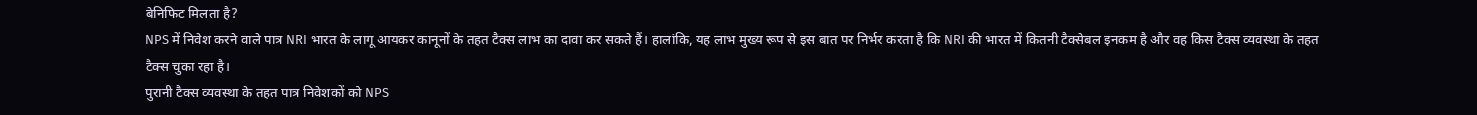बेनिफिट मिलता है?
NPS में निवेश करने वाले पात्र NRI भारत के लागू आयकर कानूनों के तहत टैक्स लाभ का दावा कर सकते हैं। हालांकि, यह लाभ मुख्य रूप से इस बात पर निर्भर करता है कि NRI की भारत में कितनी टैक्सेबल इनकम है और वह किस टैक्स व्यवस्था के तहत टैक्स चुका रहा है।
पुरानी टैक्स व्यवस्था के तहत पात्र निवेशकों को NPS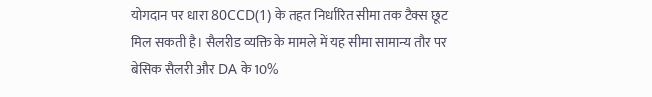योगदान पर धारा 80CCD(1) के तहत निर्धारित सीमा तक टैक्स छूट मिल सकती है। सैलरीड व्यक्ति के मामले में यह सीमा सामान्य तौर पर बेसिक सैलरी और DA के 10%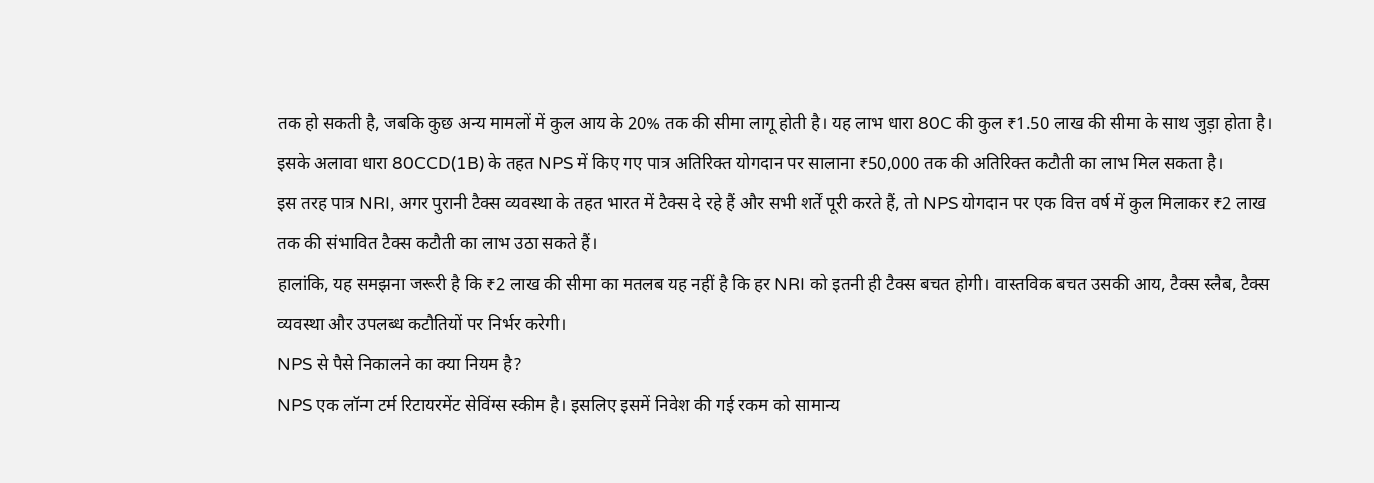तक हो सकती है, जबकि कुछ अन्य मामलों में कुल आय के 20% तक की सीमा लागू होती है। यह लाभ धारा 80C की कुल ₹1.50 लाख की सीमा के साथ जुड़ा होता है।
इसके अलावा धारा 80CCD(1B) के तहत NPS में किए गए पात्र अतिरिक्त योगदान पर सालाना ₹50,000 तक की अतिरिक्त कटौती का लाभ मिल सकता है।
इस तरह पात्र NRI, अगर पुरानी टैक्स व्यवस्था के तहत भारत में टैक्स दे रहे हैं और सभी शर्तें पूरी करते हैं, तो NPS योगदान पर एक वित्त वर्ष में कुल मिलाकर ₹2 लाख तक की संभावित टैक्स कटौती का लाभ उठा सकते हैं।
हालांकि, यह समझना जरूरी है कि ₹2 लाख की सीमा का मतलब यह नहीं है कि हर NRI को इतनी ही टैक्स बचत होगी। वास्तविक बचत उसकी आय, टैक्स स्लैब, टैक्स व्यवस्था और उपलब्ध कटौतियों पर निर्भर करेगी।
NPS से पैसे निकालने का क्या नियम है?
NPS एक लॉन्ग टर्म रिटायरमेंट सेविंग्स स्कीम है। इसलिए इसमें निवेश की गई रकम को सामान्य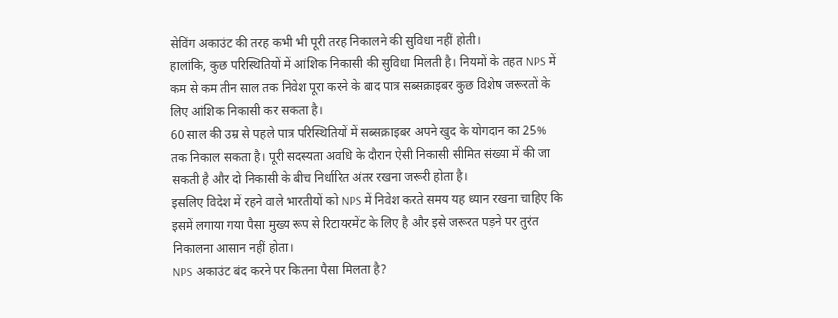सेविंग अकाउंट की तरह कभी भी पूरी तरह निकालने की सुविधा नहीं होती।
हालांकि, कुछ परिस्थितियों में आंशिक निकासी की सुविधा मिलती है। नियमों के तहत NPS में कम से कम तीन साल तक निवेश पूरा करने के बाद पात्र सब्सक्राइबर कुछ विशेष जरूरतों के लिए आंशिक निकासी कर सकता है।
60 साल की उम्र से पहले पात्र परिस्थितियों में सब्सक्राइबर अपने खुद के योगदान का 25% तक निकाल सकता है। पूरी सदस्यता अवधि के दौरान ऐसी निकासी सीमित संख्या में की जा सकती है और दो निकासी के बीच निर्धारित अंतर रखना जरूरी होता है।
इसलिए विदेश में रहने वाले भारतीयों को NPS में निवेश करते समय यह ध्यान रखना चाहिए कि इसमें लगाया गया पैसा मुख्य रूप से रिटायरमेंट के लिए है और इसे जरूरत पड़ने पर तुरंत निकालना आसान नहीं होता।
NPS अकाउंट बंद करने पर कितना पैसा मिलता है?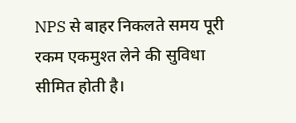NPS से बाहर निकलते समय पूरी रकम एकमुश्त लेने की सुविधा सीमित होती है।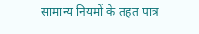सामान्य नियमों के तहत पात्र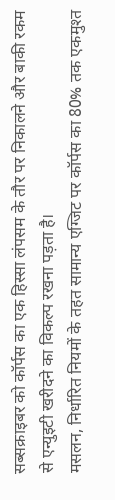सब्सक्राइबर को कॉर्पस का एक हिस्सा लंपसम के तौर पर निकालने और बाकी रकम से एन्युइटी खरीदने का विकल्प रखना पड़ता है।
मसलन, निर्धारित नियमों के तहत सामान्य एग्जिट पर कॉर्पस का 80% तक एकमुश्त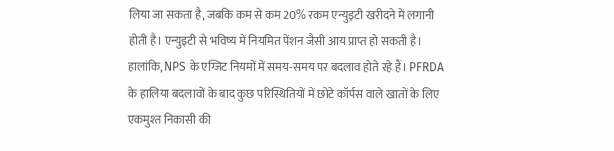लिया जा सकता है, जबकि कम से कम 20% रकम एन्युइटी खरीदने में लगानी होती है। एन्युइटी से भविष्य में नियमित पेंशन जैसी आय प्राप्त हो सकती है।
हालांकि, NPS के एग्जिट नियमों में समय-समय पर बदलाव होते रहे हैं। PFRDA के हालिया बदलावों के बाद कुछ परिस्थितियों में छोटे कॉर्पस वाले खातों के लिए एकमुश्त निकासी की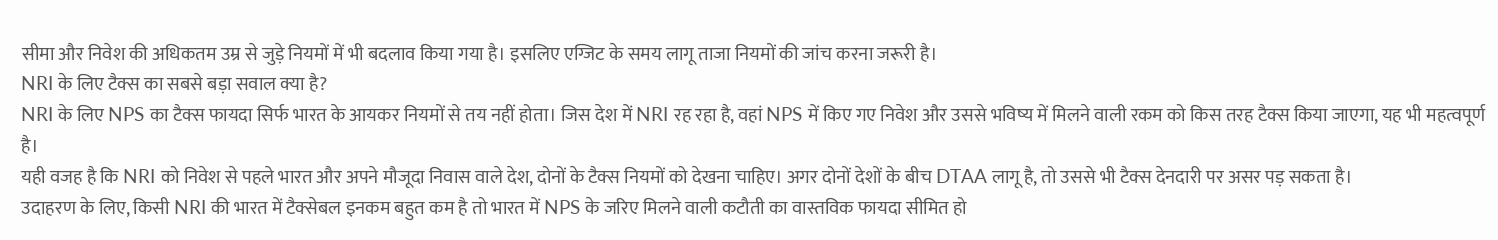सीमा और निवेश की अधिकतम उम्र से जुड़े नियमों में भी बदलाव किया गया है। इसलिए एग्जिट के समय लागू ताजा नियमों की जांच करना जरूरी है।
NRI के लिए टैक्स का सबसे बड़ा सवाल क्या है?
NRI के लिए NPS का टैक्स फायदा सिर्फ भारत के आयकर नियमों से तय नहीं होता। जिस देश में NRI रह रहा है, वहां NPS में किए गए निवेश और उससे भविष्य में मिलने वाली रकम को किस तरह टैक्स किया जाएगा, यह भी महत्वपूर्ण है।
यही वजह है कि NRI को निवेश से पहले भारत और अपने मौजूदा निवास वाले देश, दोनों के टैक्स नियमों को देखना चाहिए। अगर दोनों देशों के बीच DTAA लागू है, तो उससे भी टैक्स देनदारी पर असर पड़ सकता है।
उदाहरण के लिए, किसी NRI की भारत में टैक्सेबल इनकम बहुत कम है तो भारत में NPS के जरिए मिलने वाली कटौती का वास्तविक फायदा सीमित हो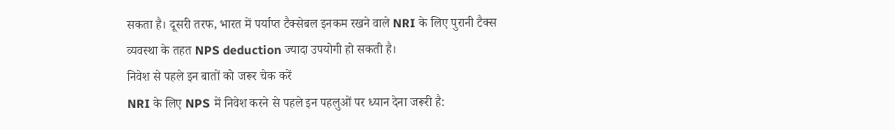सकता है। दूसरी तरफ, भारत में पर्याप्त टैक्सेबल इनकम रखने वाले NRI के लिए पुरानी टैक्स व्यवस्था के तहत NPS deduction ज्यादा उपयोगी हो सकती है।
निवेश से पहले इन बातों को जरूर चेक करें
NRI के लिए NPS में निवेश करने से पहले इन पहलुओं पर ध्यान देना जरूरी है: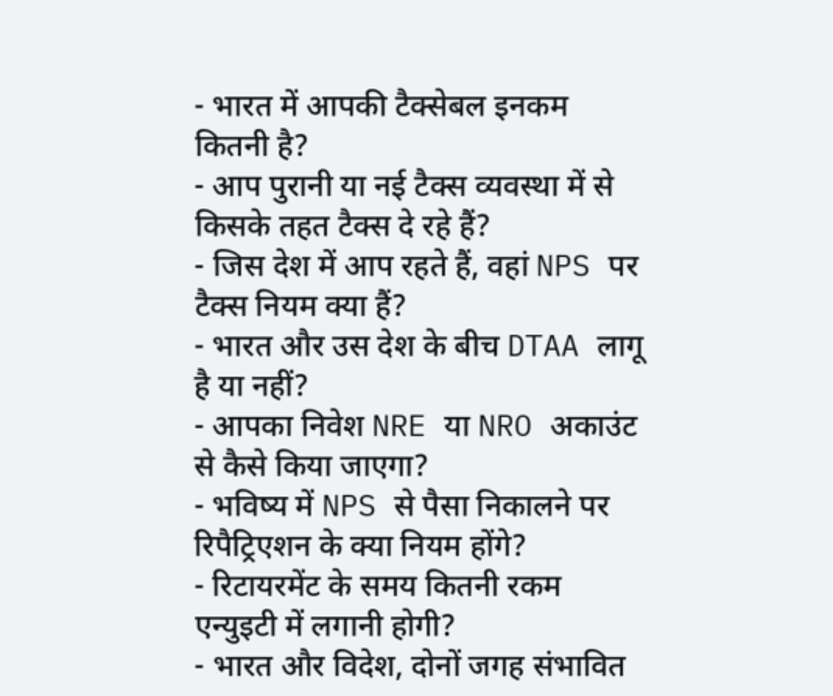- भारत में आपकी टैक्सेबल इनकम कितनी है?
- आप पुरानी या नई टैक्स व्यवस्था में से किसके तहत टैक्स दे रहे हैं?
- जिस देश में आप रहते हैं, वहां NPS पर टैक्स नियम क्या हैं?
- भारत और उस देश के बीच DTAA लागू है या नहीं?
- आपका निवेश NRE या NRO अकाउंट से कैसे किया जाएगा?
- भविष्य में NPS से पैसा निकालने पर रिपैट्रिएशन के क्या नियम होंगे?
- रिटायरमेंट के समय कितनी रकम एन्युइटी में लगानी होगी?
- भारत और विदेश, दोनों जगह संभावित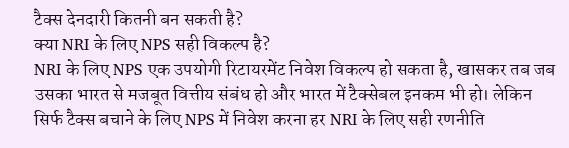टैक्स देनदारी कितनी बन सकती है?
क्या NRI के लिए NPS सही विकल्प है?
NRI के लिए NPS एक उपयोगी रिटायरमेंट निवेश विकल्प हो सकता है, खासकर तब जब उसका भारत से मजबूत वित्तीय संबंध हो और भारत में टैक्सेबल इनकम भी हो। लेकिन सिर्फ टैक्स बचाने के लिए NPS में निवेश करना हर NRI के लिए सही रणनीति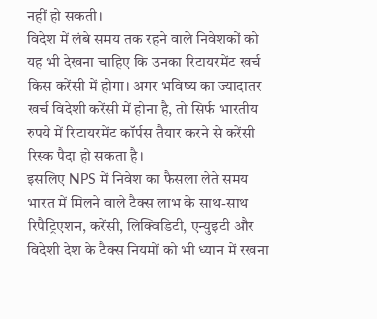नहीं हो सकती।
विदेश में लंबे समय तक रहने वाले निवेशकों को यह भी देखना चाहिए कि उनका रिटायरमेंट खर्च किस करेंसी में होगा। अगर भविष्य का ज्यादातर खर्च विदेशी करेंसी में होना है, तो सिर्फ भारतीय रुपये में रिटायरमेंट कॉर्पस तैयार करने से करेंसी रिस्क पैदा हो सकता है।
इसलिए NPS में निवेश का फैसला लेते समय भारत में मिलने वाले टैक्स लाभ के साथ-साथ रिपैट्रिएशन, करेंसी, लिक्विडिटी, एन्युइटी और विदेशी देश के टैक्स नियमों को भी ध्यान में रखना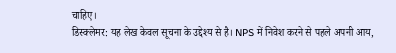चाहिए।
डिस्क्लेमर: यह लेख केवल सूचना के उद्देश्य से है। NPS में निवेश करने से पहले अपनी आय,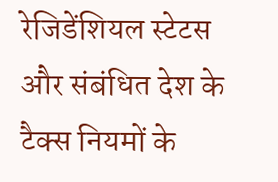रेजिडेंशियल स्टेटस और संबंधित देश के टैक्स नियमों के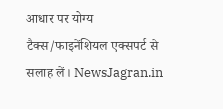आधार पर योग्य टैक्स/फाइनेंशियल एक्सपर्ट से सलाह लें। NewsJagran.in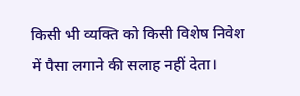किसी भी व्यक्ति को किसी विशेष निवेश में पैसा लगाने की सलाह नहीं देता।